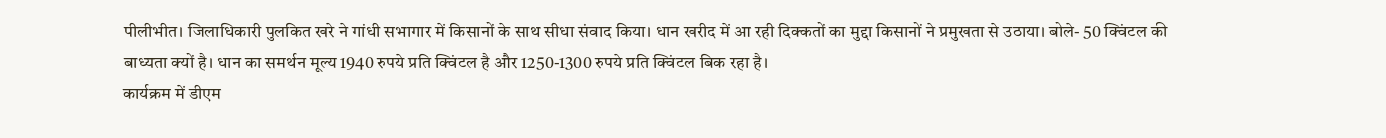पीलीभीत। जिलाधिकारी पुलकित खरे ने गांधी सभागार में किसानों के साथ सीधा संवाद किया। धान खरीद में आ रही दिक्कतों का मुद्दा किसानों ने प्रमुखता से उठाया। बोले- 50 क्विंटल की बाध्यता क्यों है। धान का समर्थन मूल्य 1940 रुपये प्रति क्विंटल है और 1250-1300 रुपये प्रति क्विंटल बिक रहा है।
कार्यक्रम में डीएम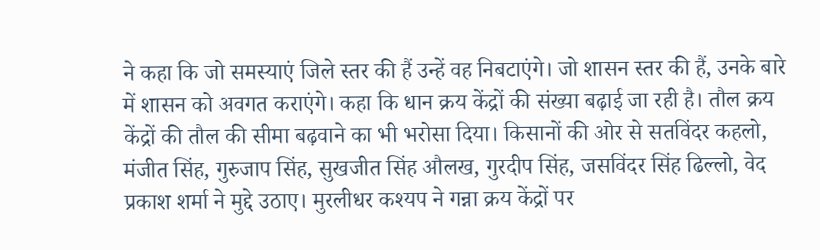ने कहा कि जो समस्याएं जिले स्तर की हैं उन्हें वह निबटाएंगे। जो शासन स्तर की हैं, उनके बारे में शासन को अवगत कराएंगे। कहा कि धान क्रय केंद्रों की संख्या बढ़ाई जा रही है। तौल क्रय केंद्रों की तौल की सीमा बढ़वाने का भी भरोसा दिया। किसानों की ओर से सतविंदर कहलो, मंजीत सिंह, गुरुजाप सिंह, सुखजीत सिंह औलख, गुरदीप सिंह, जसविंदर सिंह ढिल्लो, वेद प्रकाश शर्मा ने मुद्दे उठाए। मुरलीधर कश्यप ने गन्ना क्रय केंद्रों पर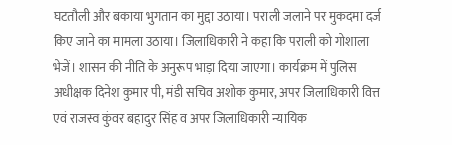घटतौली और बकाया भुगतान का मुद्दा उठाया। पराली जलाने पर मुकदमा दर्ज किए जाने का मामला उठाया। जिलाधिकारी ने कहा कि पराली को गोशाला भेजें। शासन की नीति के अनुरूप भाड़ा दिया जाएगा। कार्यक्रम में पुलिस अधीक्षक दिनेश कुमार पी, मंडी सचिव अशोक कुमार, अपर जिलाधिकारी वित्त एवं राजस्व कुंवर बहादुर सिंह व अपर जिलाधिकारी न्यायिक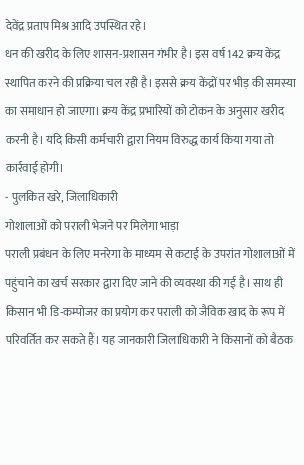देवेंद्र प्रताप मिश्र आदि उपस्थित रहे।
धन की खरीद के लिए शासन-प्रशासन गंभीर है। इस वर्ष 142 क्रय केंद्र स्थापित करने की प्रक्रिया चल रही है। इससे क्रय केंद्रों पर भीड़ की समस्या का समाधान हो जाएगा। क्रय केंद्र प्रभारियों को टोकन के अनुसार खरीद करनी है। यदि किसी कर्मचारी द्वारा नियम विरुद्ध कार्य किया गया तो कार्रवाई होगी।
- पुलकित खरे, जिलाधिकारी
गोशालाओं को पराली भेजने पर मिलेगा भाड़ा
पराली प्रबंधन के लिए मनरेगा के माध्यम से कटाई के उपरांत गोशालाओं में पहुंचाने का खर्च सरकार द्वारा दिए जाने की व्यवस्था की गई है। साथ ही किसान भी डि-कम्पोजर का प्रयोग कर पराली को जैविक खाद के रूप में परिवर्तित कर सकते हैं। यह जानकारी जिलाधिकारी ने किसानों को बैठक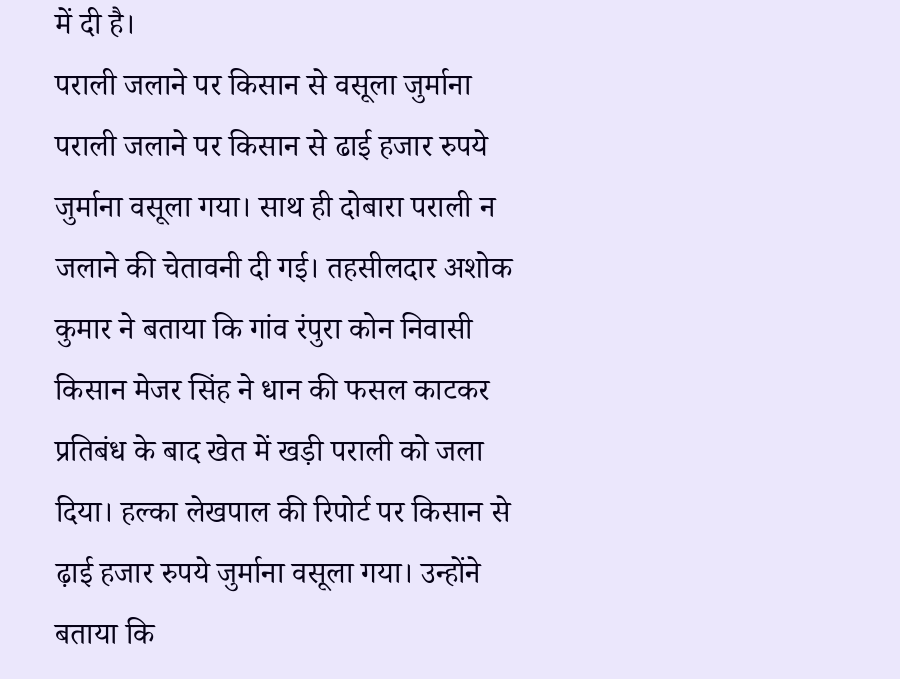में दी है।
पराली जलाने पर किसान से वसूला जुर्माना
पराली जलाने पर किसान से ढाई हजार रुपये जुर्माना वसूला गया। साथ ही दोबारा पराली न जलाने की चेतावनी दी गई। तहसीलदार अशोक कुमार ने बताया कि गांव रंपुरा कोन निवासी किसान मेजर सिंह ने धान की फसल काटकर प्रतिबंध के बाद खेत में खड़ी पराली को जला दिया। हल्का लेखपाल की रिपोर्ट पर किसान से ढ़ाई हजार रुपये जुर्माना वसूला गया। उन्होंने बताया कि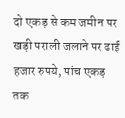दो एकड़ से कम जमीन पर खड़ी पराली जलाने पर ढाई हजार रुपये, पांच एकड़ तक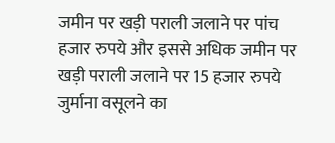जमीन पर खड़ी पराली जलाने पर पांच हजार रुपये और इससे अधिक जमीन पर खड़ी पराली जलाने पर 15 हजार रुपये जुर्माना वसूलने का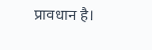प्रावधान है।